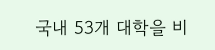국내 53개 대학을 비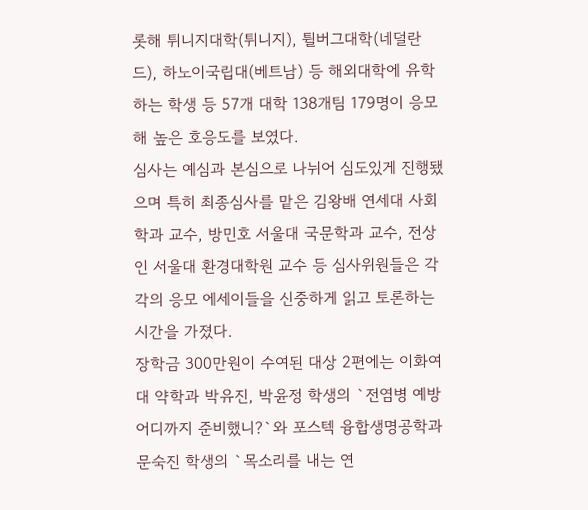롯해 튀니지대학(튀니지), 튈버그대학(네덜란드), 하노이국립대(베트남) 등 해외대학에 유학하는 학생 등 57개 대학 138개팀 179명이 응모해 높은 호응도를 보였다.
심사는 예심과 본심으로 나뉘어 심도있게 진행됐으며 특히 최종심사를 맡은 김왕배 연세대 사회학과 교수, 방민호 서울대 국문학과 교수, 전상인 서울대 환경대학원 교수 등 심사위원들은 각각의 응모 에세이들을 신중하게 읽고 토론하는 시간을 가졌다.
장학금 300만원이 수여된 대상 2편에는 이화여대 약학과 박유진, 박윤정 학생의 `전염병 예방 어디까지 준비했니?`와 포스텍 융합생명공학과 문숙진 학생의 `목소리를 내는 연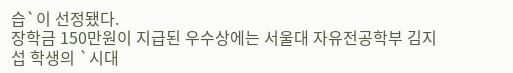습`이 선정됐다.
장학금 150만원이 지급된 우수상에는 서울대 자유전공학부 김지섭 학생의 `시대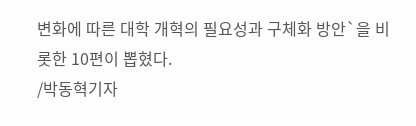변화에 따른 대학 개혁의 필요성과 구체화 방안`을 비롯한 10편이 뽑혔다.
/박동혁기자